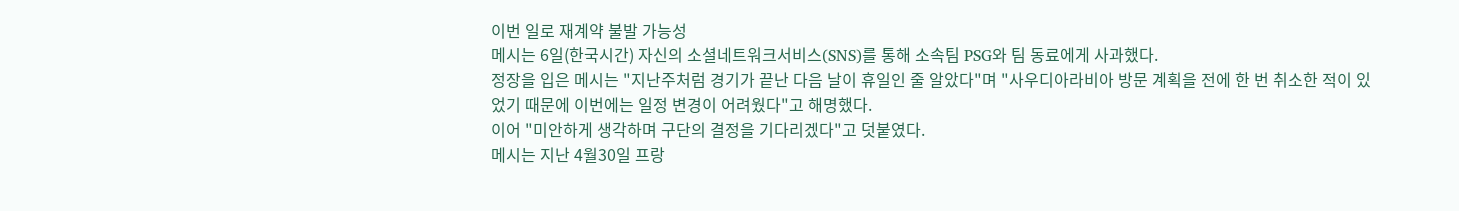이번 일로 재계약 불발 가능성
메시는 6일(한국시간) 자신의 소셜네트워크서비스(SNS)를 통해 소속팀 PSG와 팀 동료에게 사과했다.
정장을 입은 메시는 "지난주처럼 경기가 끝난 다음 날이 휴일인 줄 알았다"며 "사우디아라비아 방문 계획을 전에 한 번 취소한 적이 있었기 때문에 이번에는 일정 변경이 어려웠다"고 해명했다.
이어 "미안하게 생각하며 구단의 결정을 기다리겠다"고 덧붙였다.
메시는 지난 4월30일 프랑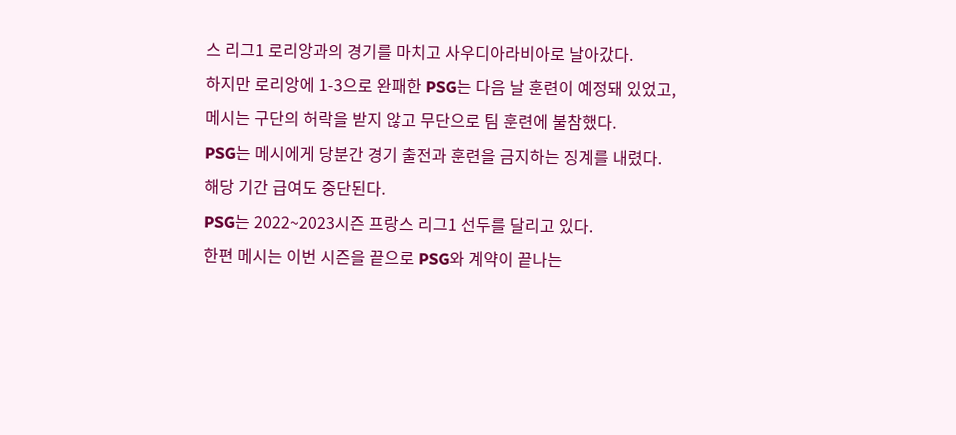스 리그1 로리앙과의 경기를 마치고 사우디아라비아로 날아갔다.
하지만 로리앙에 1-3으로 완패한 PSG는 다음 날 훈련이 예정돼 있었고, 메시는 구단의 허락을 받지 않고 무단으로 팀 훈련에 불참했다.
PSG는 메시에게 당분간 경기 출전과 훈련을 금지하는 징계를 내렸다. 해당 기간 급여도 중단된다.
PSG는 2022~2023시즌 프랑스 리그1 선두를 달리고 있다.
한편 메시는 이번 시즌을 끝으로 PSG와 계약이 끝나는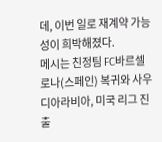데, 이번 일로 재계약 가능성이 희박해졌다.
메시는 친정팀 FC바르셀로나(스페인) 복귀와 사우디아라비아, 미국 리그 진출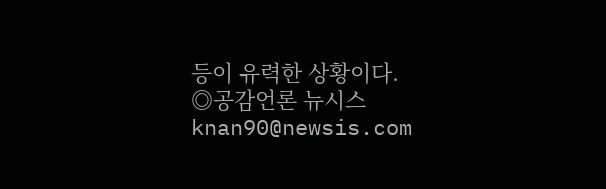등이 유력한 상황이다.
◎공감언론 뉴시스 knan90@newsis.com